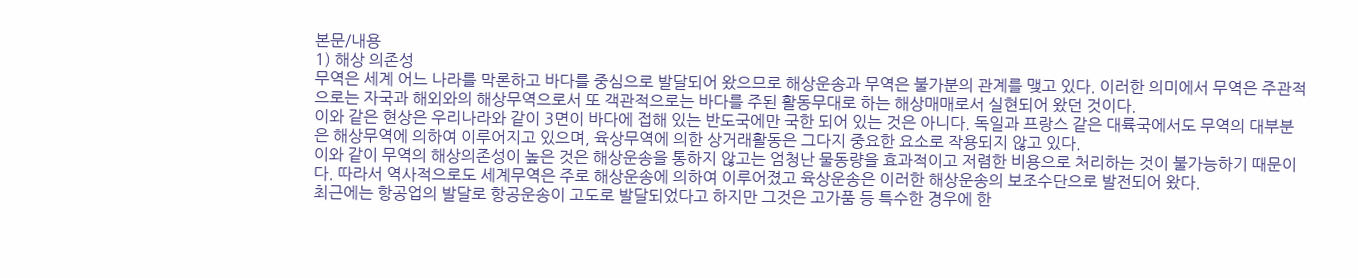본문/내용
1) 해상 의존성
무역은 세계 어느 나라를 막론하고 바다를 중심으로 발달되어 왔으므로 해상운송과 무역은 불가분의 관계를 맺고 있다. 이러한 의미에서 무역은 주관적으로는 자국과 해외와의 해상무역으로서 또 객관적으로는 바다를 주된 활동무대로 하는 해상매매로서 실현되어 왔던 것이다.
이와 같은 현상은 우리나라와 같이 3면이 바다에 접해 있는 반도국에만 국한 되어 있는 것은 아니다. 독일과 프랑스 같은 대륙국에서도 무역의 대부분은 해상무역에 의하여 이루어지고 있으며, 육상무역에 의한 상거래활동은 그다지 중요한 요소로 작용되지 않고 있다.
이와 같이 무역의 해상의존성이 높은 것은 해상운송을 통하지 않고는 엄청난 물동량을 효과적이고 저렴한 비용으로 처리하는 것이 불가능하기 때문이다. 따라서 역사적으로도 세계무역은 주로 해상운송에 의하여 이루어졌고 육상운송은 이러한 해상운송의 보조수단으로 발전되어 왔다.
최근에는 항공업의 발달로 항공운송이 고도로 발달되었다고 하지만 그것은 고가품 등 특수한 경우에 한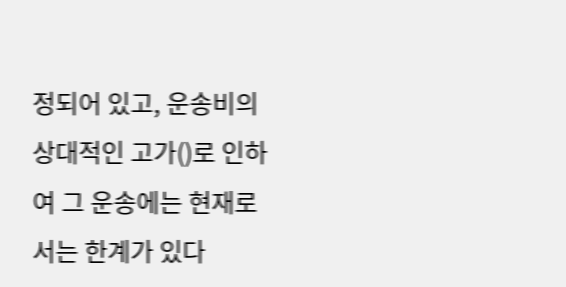정되어 있고, 운송비의 상대적인 고가()로 인하여 그 운송에는 현재로서는 한계가 있다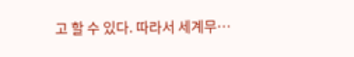고 할 수 있다. 따라서 세계무…